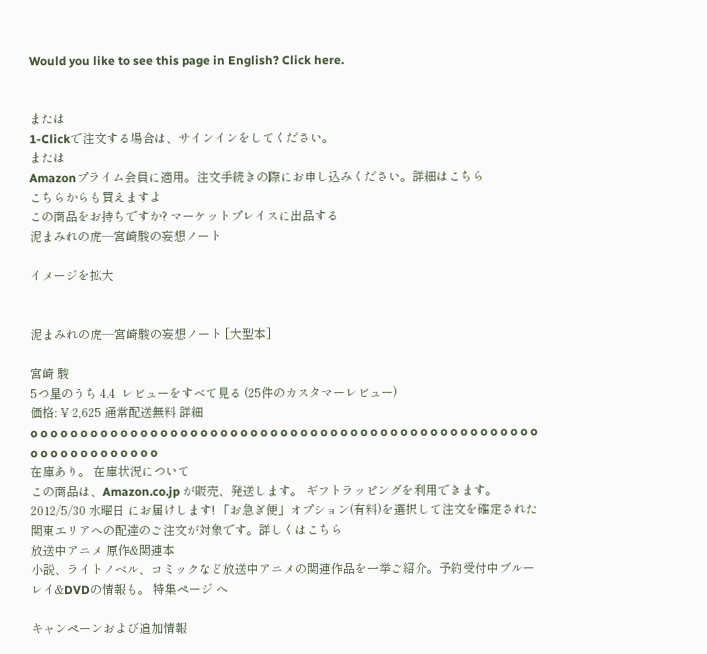Would you like to see this page in English? Click here.


または
1-Clickで注文する場合は、サインインをしてください。
または
Amazonプライム会員に適用。注文手続きの際にお申し込みください。詳細はこちら
こちらからも買えますよ
この商品をお持ちですか? マーケットプレイスに出品する
泥まみれの虎―宮崎駿の妄想ノート

イメージを拡大


泥まみれの虎―宮崎駿の妄想ノート [大型本]

宮崎 駿
5つ星のうち 4.4  レビューをすべて見る (25件のカスタマーレビュー)
価格: ¥ 2,625 通常配送無料 詳細
o o o o o o o o o o o o o o o o o o o o o o o o o o o o o o o o o o o o o o o o o o o o o o o o o o o o o o o o o o o o o o o o
在庫あり。 在庫状況について
この商品は、Amazon.co.jp が販売、発送します。 ギフトラッピングを利用できます。
2012/5/30 水曜日 にお届けします! 「お急ぎ便」オプション(有料)を選択して注文を確定された関東エリアへの配達のご注文が対象です。詳しくはこちら
放送中アニメ 原作&関連本
小説、ライトノベル、コミックなど放送中アニメの関連作品を一挙ご紹介。予約受付中ブルーレイ&DVDの情報も。 特集ページ へ

キャンペーンおよび追加情報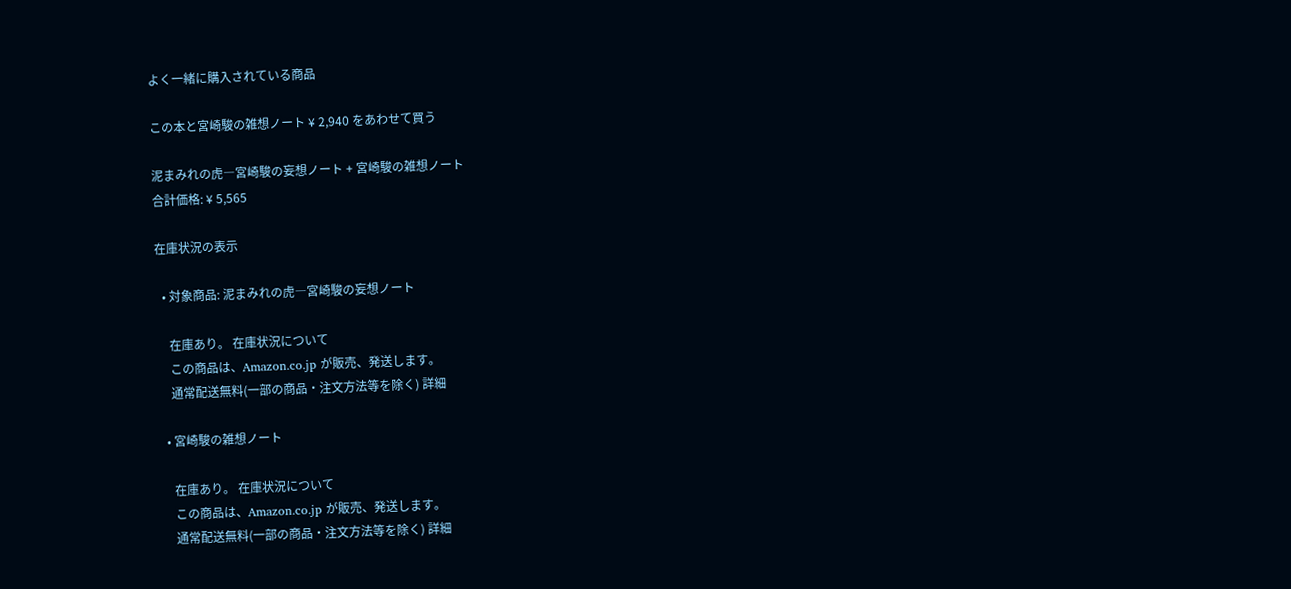よく一緒に購入されている商品

この本と宮崎駿の雑想ノート ¥ 2,940 をあわせて買う

泥まみれの虎―宮崎駿の妄想ノート + 宮崎駿の雑想ノート
合計価格: ¥ 5,565

在庫状況の表示

  • 対象商品: 泥まみれの虎―宮崎駿の妄想ノート

    在庫あり。 在庫状況について
    この商品は、Amazon.co.jp が販売、発送します。
    通常配送無料(一部の商品・注文方法等を除く) 詳細

  • 宮崎駿の雑想ノート

    在庫あり。 在庫状況について
    この商品は、Amazon.co.jp が販売、発送します。
    通常配送無料(一部の商品・注文方法等を除く) 詳細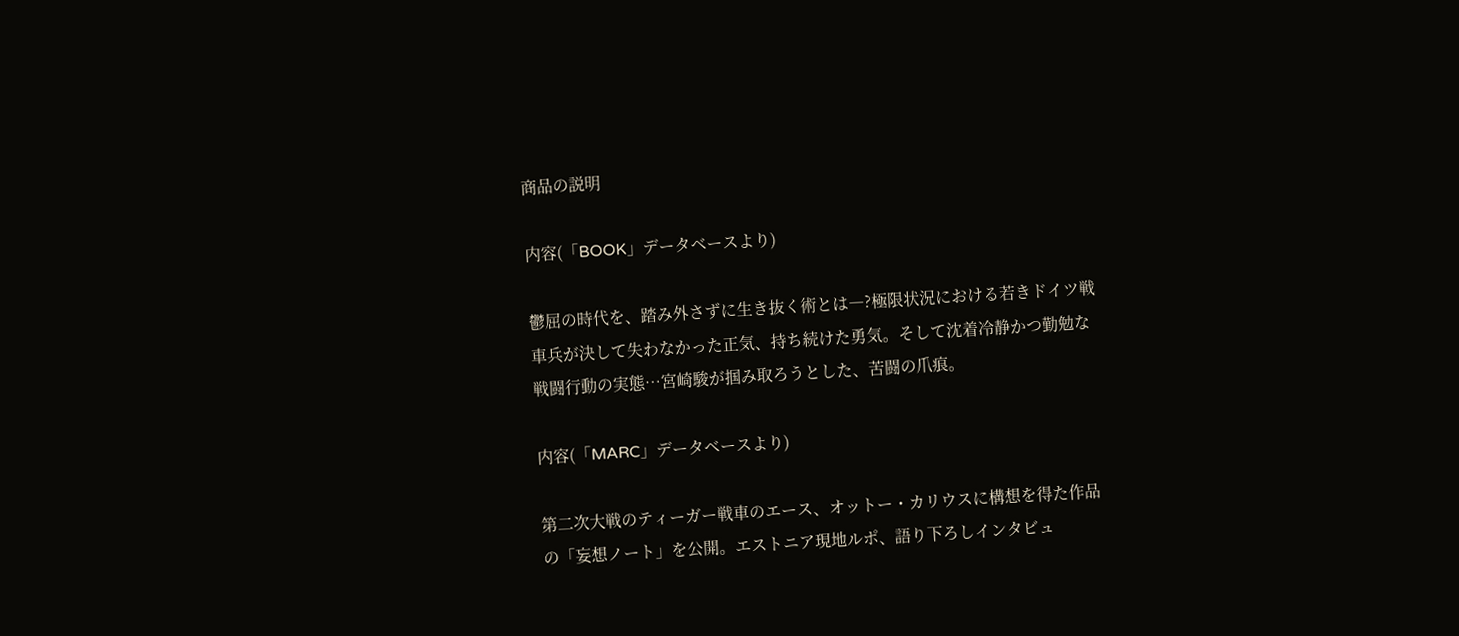商品の説明

内容(「BOOK」データベースより)

鬱屈の時代を、踏み外さずに生き抜く術とは―?極限状況における若きドイツ戦車兵が決して失わなかった正気、持ち続けた勇気。そして沈着冷静かつ勤勉な戦闘行動の実態…宮崎駿が掴み取ろうとした、苦闘の爪痕。

内容(「MARC」データベースより)

第二次大戦のティーガー戦車のエース、オットー・カリウスに構想を得た作品の「妄想ノート」を公開。エストニア現地ルポ、語り下ろしインタビュ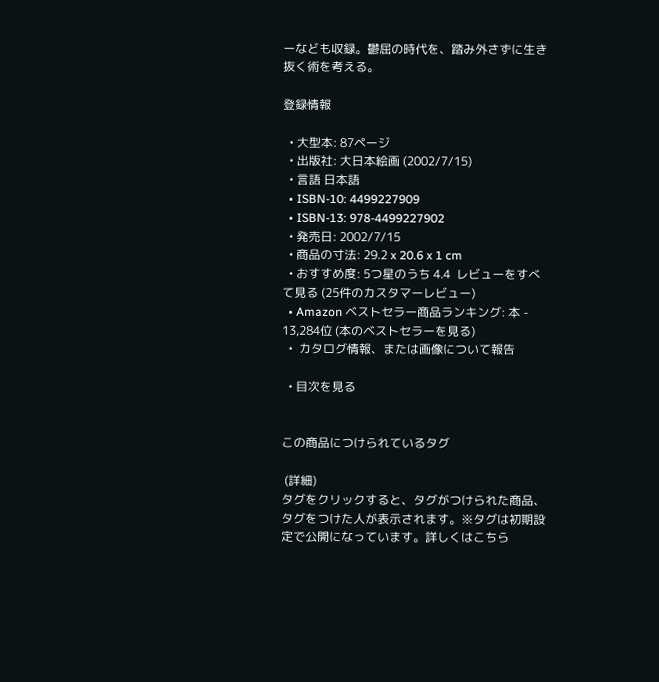ーなども収録。鬱屈の時代を、踏み外さずに生き抜く術を考える。

登録情報

  • 大型本: 87ページ
  • 出版社: 大日本絵画 (2002/7/15)
  • 言語 日本語
  • ISBN-10: 4499227909
  • ISBN-13: 978-4499227902
  • 発売日: 2002/7/15
  • 商品の寸法: 29.2 x 20.6 x 1 cm
  • おすすめ度: 5つ星のうち 4.4  レビューをすべて見る (25件のカスタマーレビュー)
  • Amazon ベストセラー商品ランキング: 本 - 13,284位 (本のベストセラーを見る)
  •  カタログ情報、または画像について報告

  • 目次を見る


この商品につけられているタグ

 (詳細)
タグをクリックすると、タグがつけられた商品、タグをつけた人が表示されます。※タグは初期設定で公開になっています。詳しくはこちら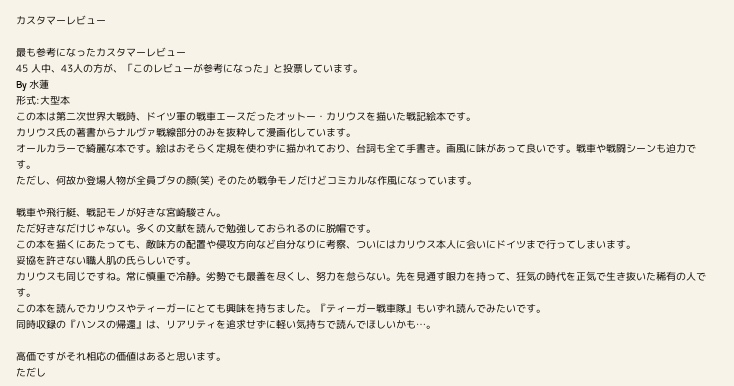カスタマーレビュー

最も参考になったカスタマーレビュー
45 人中、43人の方が、「このレビューが参考になった」と投票しています。
By 水蓮
形式:大型本
この本は第二次世界大戦時、ドイツ軍の戦車エースだったオットー・カリウスを描いた戦記絵本です。
カリウス氏の著書からナルヴァ戦線部分のみを抜粋して漫画化しています。
オールカラーで綺麗な本です。絵はおそらく定規を使わずに描かれており、台詞も全て手書き。画風に味があって良いです。戦車や戦闘シーンも迫力です。
ただし、何故か登場人物が全員ブタの顔(笑) そのため戦争モノだけどコミカルな作風になっています。

戦車や飛行艇、戦記モノが好きな宮崎駿さん。
ただ好きなだけじゃない。多くの文献を読んで勉強しておられるのに脱帽です。
この本を描くにあたっても、敵味方の配置や侵攻方向など自分なりに考察、ついにはカリウス本人に会いにドイツまで行ってしまいます。
妥協を許さない職人肌の氏らしいです。
カリウスも同じですね。常に慎重で冷静。劣勢でも最善を尽くし、努力を怠らない。先を見通す眼力を持って、狂気の時代を正気で生き抜いた稀有の人です。
この本を読んでカリウスやティーガーにとても興味を持ちました。『ティーガー戦車隊』もいずれ読んでみたいです。
同時収録の『ハンスの帰還』は、リアリティを追求せずに軽い気持ちで読んでほしいかも…。

高価ですがそれ相応の価値はあると思います。
ただし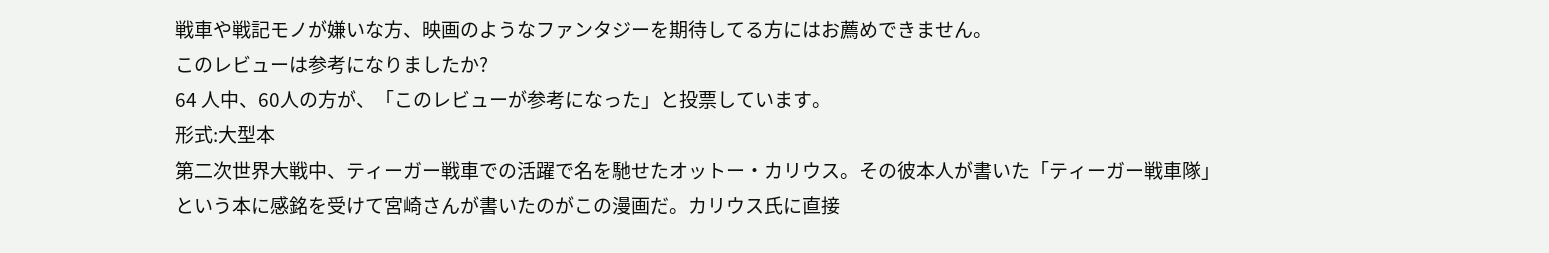戦車や戦記モノが嫌いな方、映画のようなファンタジーを期待してる方にはお薦めできません。
このレビューは参考になりましたか?
64 人中、60人の方が、「このレビューが参考になった」と投票しています。
形式:大型本
第二次世界大戦中、ティーガー戦車での活躍で名を馳せたオットー・カリウス。その彼本人が書いた「ティーガー戦車隊」という本に感銘を受けて宮崎さんが書いたのがこの漫画だ。カリウス氏に直接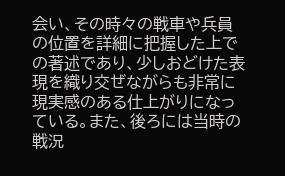会い、その時々の戦車や兵員の位置を詳細に把握した上での著述であり、少しおどけた表現を織り交ぜながらも非常に現実感のある仕上がりになっている。また、後ろには当時の戦況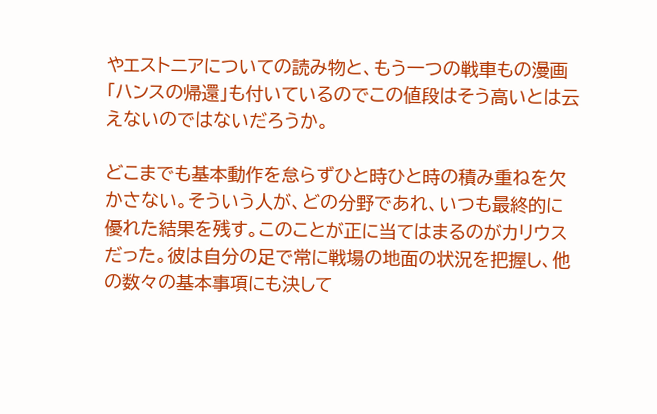やエストニアについての読み物と、もう一つの戦車もの漫画「ハンスの帰還」も付いているのでこの値段はそう高いとは云えないのではないだろうか。

どこまでも基本動作を怠らずひと時ひと時の積み重ねを欠かさない。そういう人が、どの分野であれ、いつも最終的に優れた結果を残す。このことが正に当てはまるのがカリウスだった。彼は自分の足で常に戦場の地面の状況を把握し、他の数々の基本事項にも決して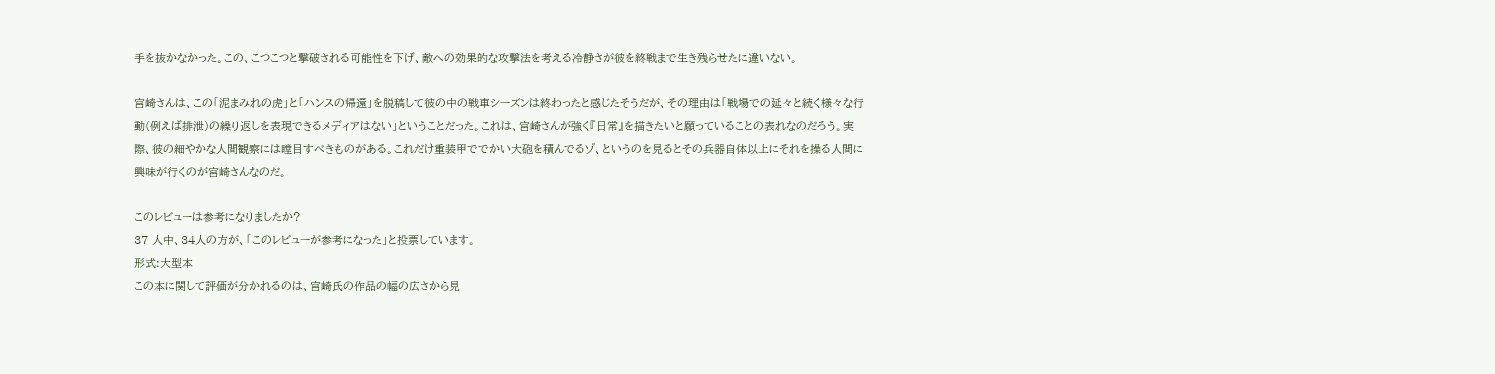手を抜かなかった。この、こつこつと撃破される可能性を下げ、敵への効果的な攻撃法を考える冷静さが彼を終戦まで生き残らせたに違いない。

宮崎さんは、この「泥まみれの虎」と「ハンスの帰還」を脱稿して彼の中の戦車シーズンは終わったと感じたそうだが、その理由は「戦場での延々と続く様々な行動(例えば排泄)の繰り返しを表現できるメディアはない」ということだった。これは、宮崎さんが強く『日常』を描きたいと願っていることの表れなのだろう。実際、彼の細やかな人間観察には瞠目すべきものがある。これだけ重装甲ででかい大砲を積んでるゾ、というのを見るとその兵器自体以上にそれを操る人間に興味が行くのが宮崎さんなのだ。

このレビューは参考になりましたか?
37 人中、34人の方が、「このレビューが参考になった」と投票しています。
形式:大型本
この本に関して評価が分かれるのは、宮崎氏の作品の幅の広さから見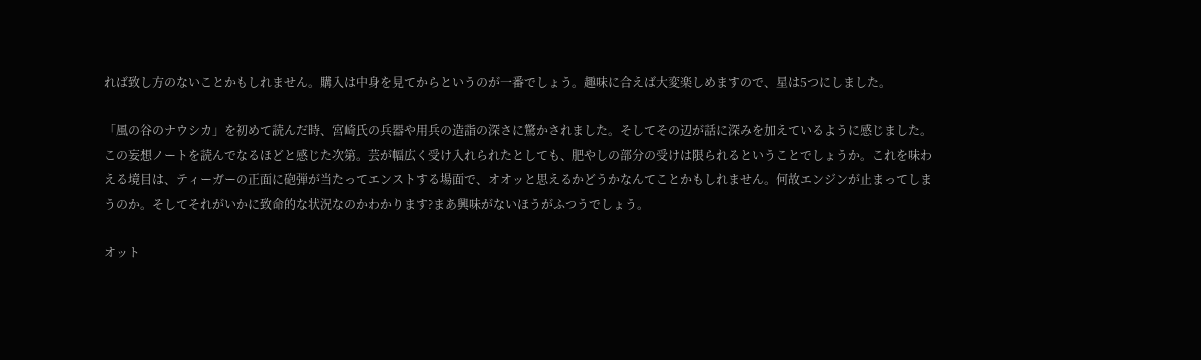れば致し方のないことかもしれません。購入は中身を見てからというのが一番でしょう。趣味に合えば大変楽しめますので、星は5つにしました。

「風の谷のナウシカ」を初めて読んだ時、宮崎氏の兵器や用兵の造詣の深さに驚かされました。そしてその辺が話に深みを加えているように感じました。この妄想ノートを読んでなるほどと感じた次第。芸が幅広く受け入れられたとしても、肥やしの部分の受けは限られるということでしょうか。これを味わえる境目は、ティーガーの正面に砲弾が当たってエンストする場面で、オオッと思えるかどうかなんてことかもしれません。何故エンジンが止まってしまうのか。そしてそれがいかに致命的な状況なのかわかります?まあ興味がないほうがふつうでしょう。

オット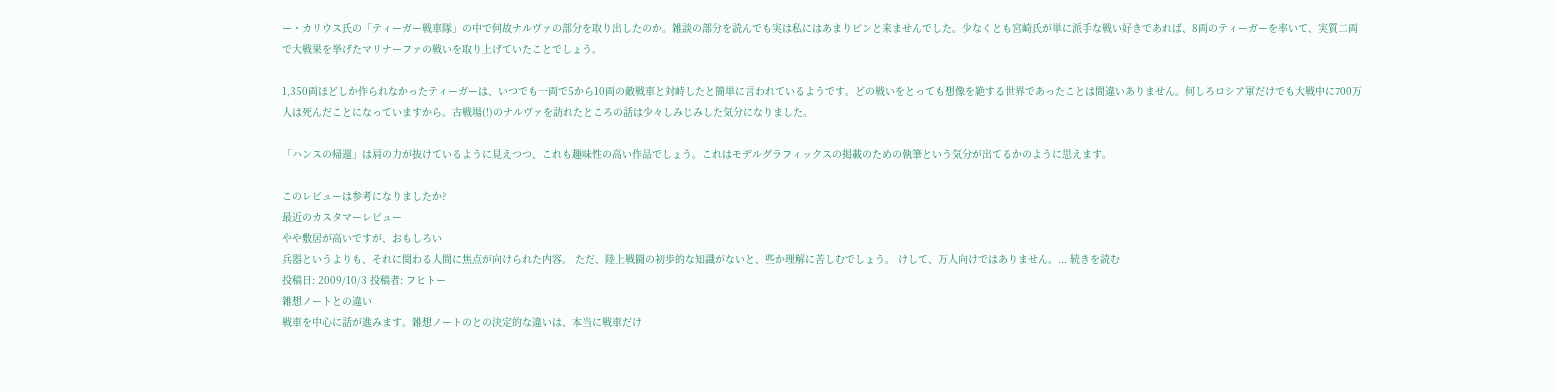ー・カリウス氏の「ティーガー戦車隊」の中で何故ナルヴァの部分を取り出したのか。雑談の部分を読んでも実は私にはあまりピンと来ませんでした。少なくとも宮崎氏が単に派手な戦い好きであれば、8両のティーガーを率いて、実質二両で大戦果を挙げたマリナーファの戦いを取り上げていたことでしょう。

1,350両ほどしか作られなかったティーガーは、いつでも一両で5から10両の敵戦車と対峙したと簡単に言われているようです。どの戦いをとっても想像を絶する世界であったことは間違いありません。何しろロシア軍だけでも大戦中に700万人は死んだことになっていますから。古戦場(!)のナルヴァを訪れたところの話は少々しみじみした気分になりました。

「ハンスの帰還」は肩の力が抜けているように見えつつ、これも趣味性の高い作品でしょう。これはモデルグラフィックスの掲載のための執筆という気分が出てるかのように思えます。

このレビューは参考になりましたか?
最近のカスタマーレビュー
やや敷居が高いですが、おもしろい
兵器というよりも、それに関わる人間に焦点が向けられた内容。 ただ、陸上戦闘の初歩的な知識がないと、些か理解に苦しむでしょう。 けして、万人向けではありません。... 続きを読む
投稿日: 2009/10/3 投稿者: フヒトー
雑想ノートとの違い
戦車を中心に話が進みます。雑想ノートのとの決定的な違いは、本当に戦車だけ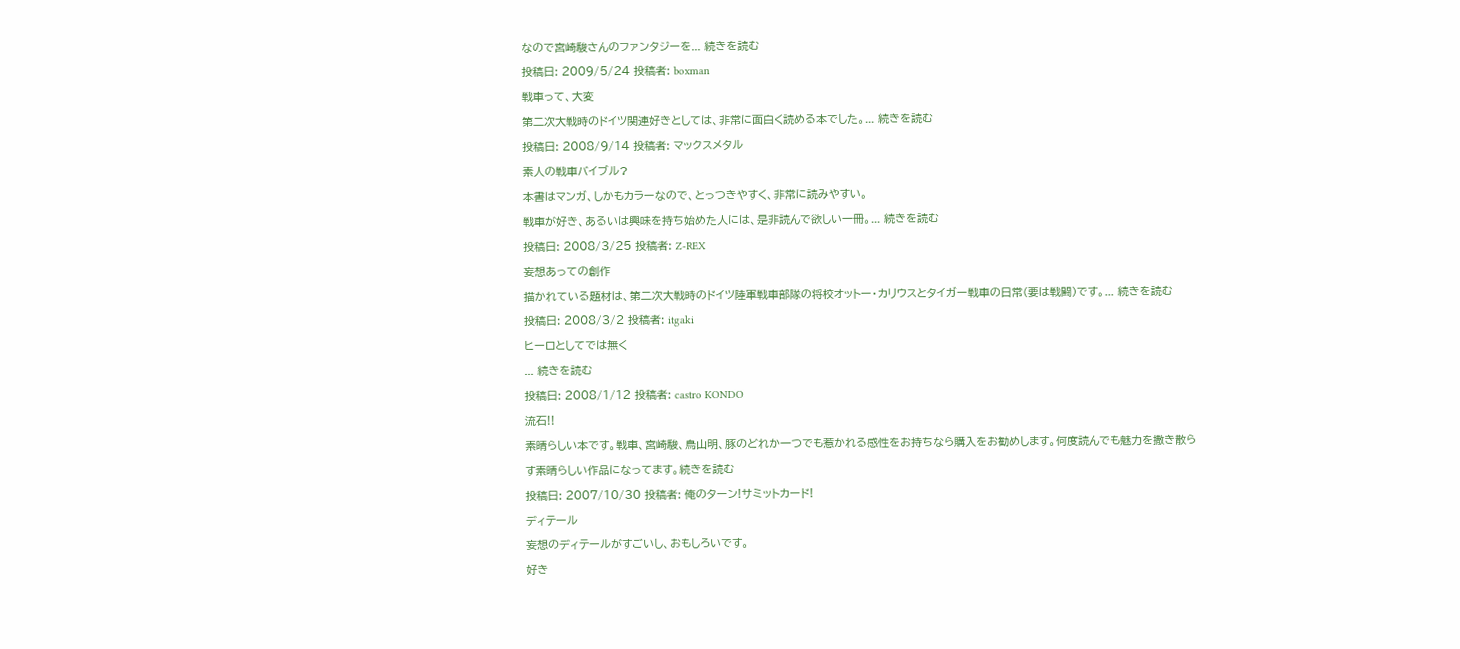なので宮崎駿さんのファンタジーを... 続きを読む
投稿日: 2009/5/24 投稿者: boxman
戦車って、大変
第二次大戦時のドイツ関連好きとしては、非常に面白く読める本でした。... 続きを読む
投稿日: 2008/9/14 投稿者: マックスメタル
素人の戦車バイブル?
本書はマンガ、しかもカラーなので、とっつきやすく、非常に読みやすい。
戦車が好き、あるいは興味を持ち始めた人には、是非読んで欲しい一冊。... 続きを読む
投稿日: 2008/3/25 投稿者: Z-REX
妄想あっての創作
描かれている題材は、第二次大戦時のドイツ陸軍戦車部隊の将校オットー・カリウスとタイガー戦車の日常(要は戦闘)です。... 続きを読む
投稿日: 2008/3/2 投稿者: itgaki
ヒーロとしてでは無く
... 続きを読む
投稿日: 2008/1/12 投稿者: castro KONDO
流石!!
素晴らしい本です。戦車、宮崎駿、鳥山明、豚のどれか一つでも惹かれる感性をお持ちなら購入をお勧めします。何度読んでも魅力を撒き散らす素晴らしい作品になってます。続きを読む
投稿日: 2007/10/30 投稿者: 俺のターン!サミットカード!
ディテール
妄想のディテールがすごいし、おもしろいです。
好き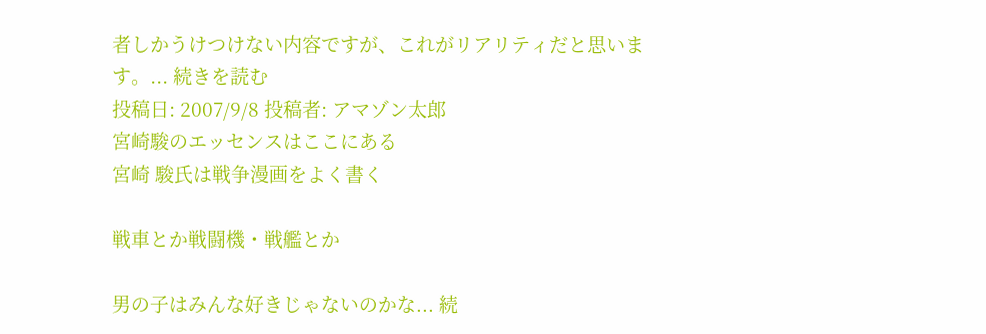者しかうけつけない内容ですが、これがリアリティだと思います。... 続きを読む
投稿日: 2007/9/8 投稿者: アマゾン太郎
宮崎駿のエッセンスはここにある
宮崎 駿氏は戦争漫画をよく書く

戦車とか戦闘機・戦艦とか

男の子はみんな好きじゃないのかな... 続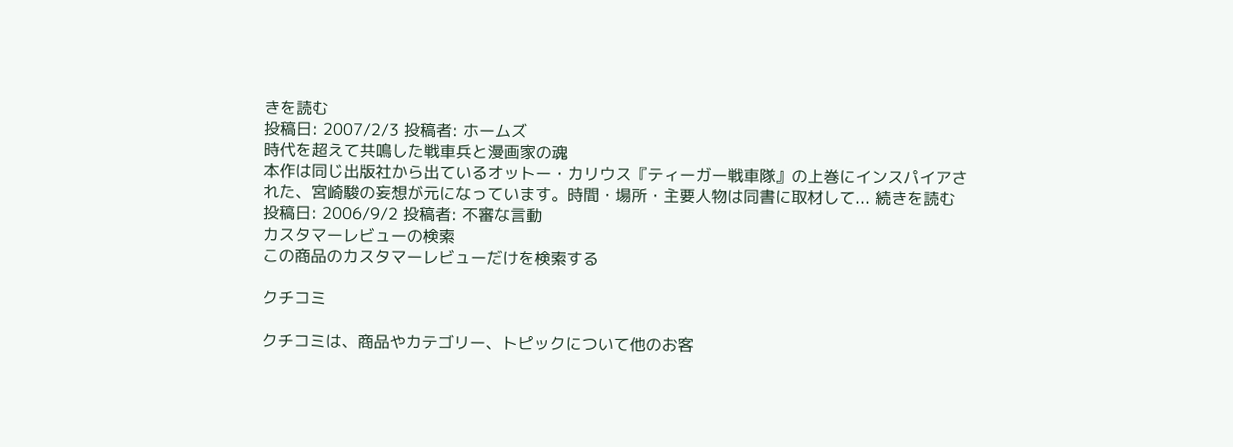きを読む
投稿日: 2007/2/3 投稿者: ホームズ
時代を超えて共鳴した戦車兵と漫画家の魂
本作は同じ出版社から出ているオットー・カリウス『ティーガー戦車隊』の上巻にインスパイアされた、宮崎駿の妄想が元になっています。時間・場所・主要人物は同書に取材して... 続きを読む
投稿日: 2006/9/2 投稿者: 不審な言動
カスタマーレビューの検索
この商品のカスタマーレビューだけを検索する

クチコミ

クチコミは、商品やカテゴリー、トピックについて他のお客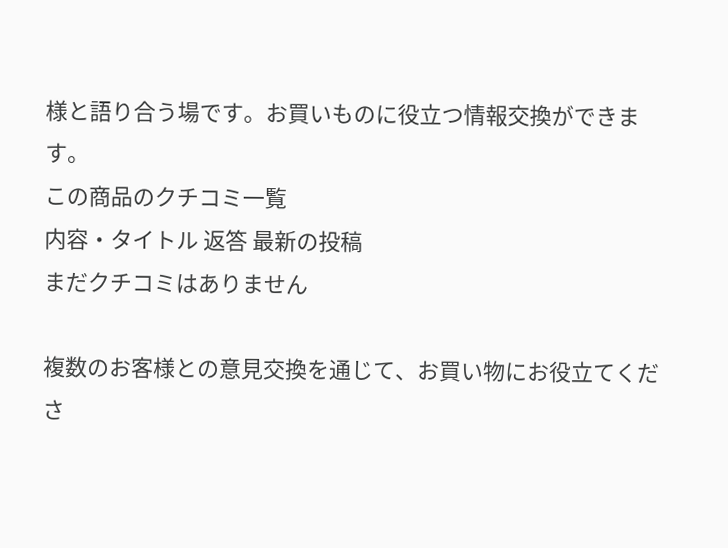様と語り合う場です。お買いものに役立つ情報交換ができます。
この商品のクチコミ一覧
内容・タイトル 返答 最新の投稿
まだクチコミはありません

複数のお客様との意見交換を通じて、お買い物にお役立てくださ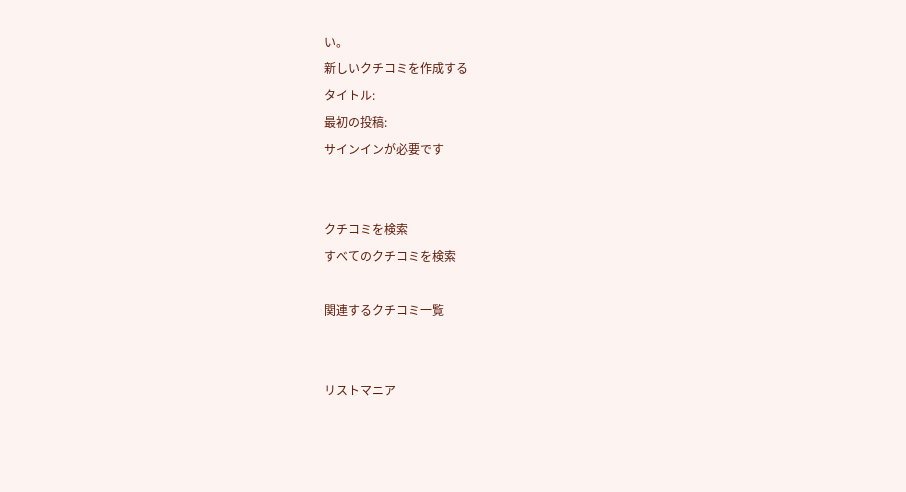い。
新しいクチコミを作成する
タイトル:
最初の投稿:
サインインが必要です


クチコミを検索
すべてのクチコミを検索

関連するクチコミ一覧


リストマニア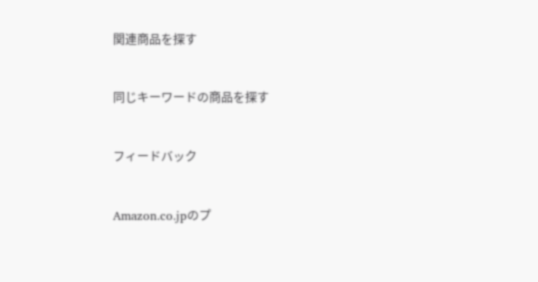関連商品を探す


同じキーワードの商品を探す


フィードバック


Amazon.co.jpのプ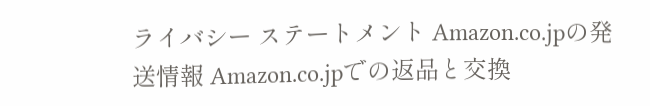ライバシー ステートメント Amazon.co.jpの発送情報 Amazon.co.jpでの返品と交換